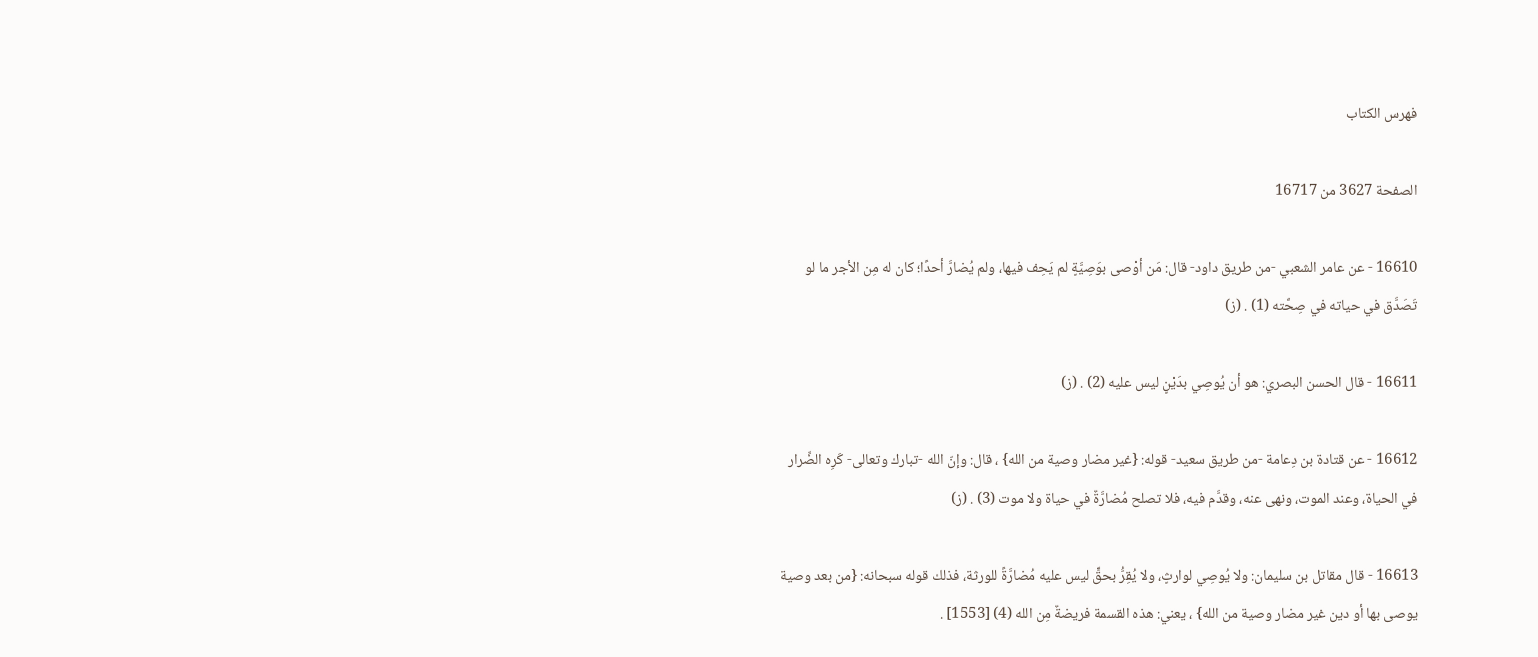فهرس الكتاب

الصفحة 3627 من 16717

16610 - عن عامر الشعبي -من طريق داود- قال: مَن أوْصى بوَصِيَّةٍ لم يَحِف فيها، ولم يُضارَّ أحدًا؛ كان له مِن الأجر ما لو تَصَدَّق في حياته في صِحَّته (1) . (ز)

16611 - قال الحسن البصري: هو أن يُوصِي بدَيْنٍ ليس عليه (2) . (ز)

16612 - عن قتادة بن دِعامة -من طريق سعيد- قوله: {غير مضار وصية من الله} ، قال: وإنّ الله -تبارك وتعالى- كَرِه الضِّرار في الحياة، وعند الموت، ونهى عنه، وقدَّم فيه، فلا تصلح مُضارَّةٌ في حياة ولا موت (3) . (ز)

16613 - قال مقاتل بن سليمان: ولا يُوصِي لوارثٍ، ولا يُقِرُّ بحقٍّ ليس عليه مُضارَّةً للورثة، فذلك قوله سبحانه: {من بعد وصية يوصى بها أو دين غير مضار وصية من الله} ، يعني: هذه القسمة فريضةٌ مِن الله (4) [1553] .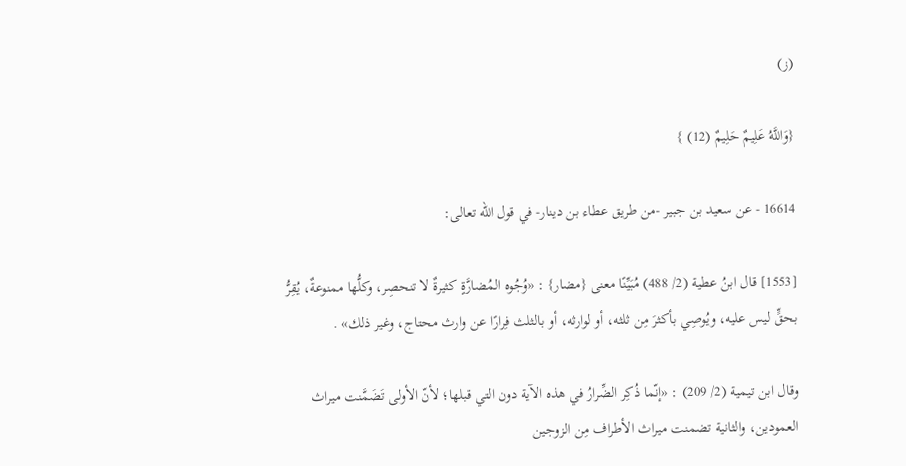(ز)

{وَاللَّهُ عَلِيمٌ حَلِيمٌ (12) }

16614 - عن سعيد بن جبير -من طريق عطاء بن دينار- في قول الله تعالى:

[1553] قال ابنُ عطية (2/ 488) مُبَيِّنًا معنى {مضار} : «وُجُوه المُضارَّةٍ كثيرةٌ لا تنحصِر، وكلُّها ممنوعةٌ، يُقِرُّ بحقٍّ ليس عليه، ويُوصِي بأكثرَ مِن ثلثه، أو لوارثه، أو بالثلث فِرارًا عن وارث محتاج، وغير ذلك» .

وقال ابن تيمية (2/ 209) : «إنّما ذُكِر الضِّرارُ في هذه الآية دون التي قبلها؛ لأنّ الأولى تَضَمَّنت ميراث العمودين، والثانية تضمنت ميراث الأطراف مِن الزوجين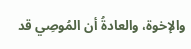والإخوة، والعادةُ أن المُوصِي قد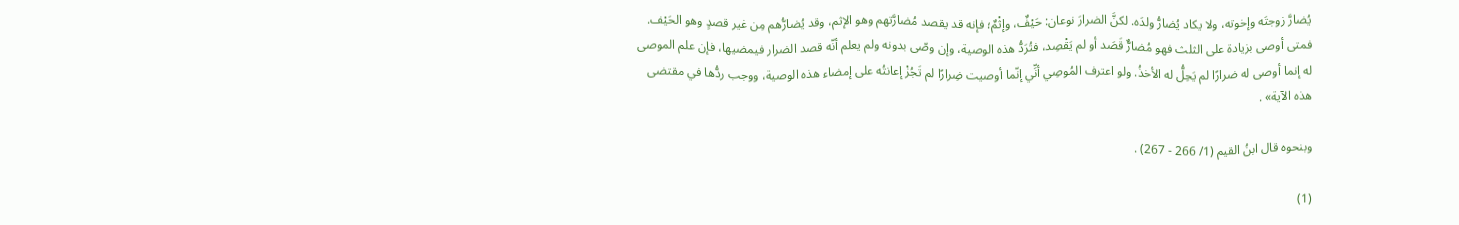يُضارَّ زوجتَه وإخوته، ولا يكاد يُضارُّ ولدَه. لكنَّ الضرارَ نوعان: حَيْفٌ، وإثْمٌ؛ فإنه قد يقصد مُضارَّتهم وهو الإثم، وقد يُضارُّهم مِن غير قصدٍ وهو الحَيْف. فمتى أوصى بزيادة على الثلث فهو مُضارٌّ قَصَد أو لم يَقْصِد، فتُرَدُّ هذه الوصية، وإن وصّى بدونه ولم يعلم أنّه قصد الضرار فيمضيها، فإن علم الموصى له إنما أوصى له ضرارًا لم يَحِلُّ له الأخذُ. ولو اعترف المُوصِي أنِّي إنّما أوصيت ضِرارًا لم تَجُزْ إعانتُه على إمضاء هذه الوصية، ووجب ردُّها في مقتضى هذه الآية» .

وبنحوه قال ابنُ القيم (1/ 266 - 267) .

(1)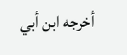أخرجه ابن أبي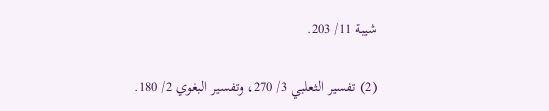شيبة 11/ 203.

(2) تفسير الثعلبي 3/ 270، وتفسير البغوي 2/ 180.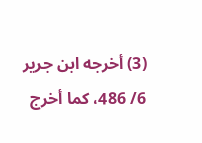(3) أخرجه ابن جرير 6/ 486، كما أخرج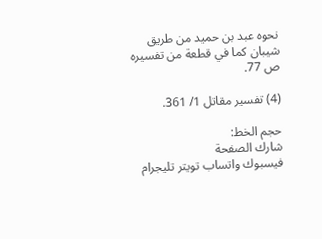نحوه عبد بن حميد من طريق شيبان كما في قطعة من تفسيره ص 77.

(4) تفسير مقاتل 1/ 361.

حجم الخط:
شارك الصفحة
فيسبوك واتساب تويتر تليجرام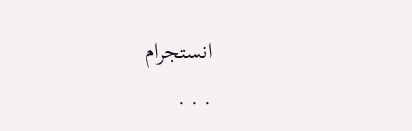انستجرام
. . .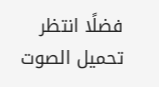فضلًا انتظر تحميل الصوت